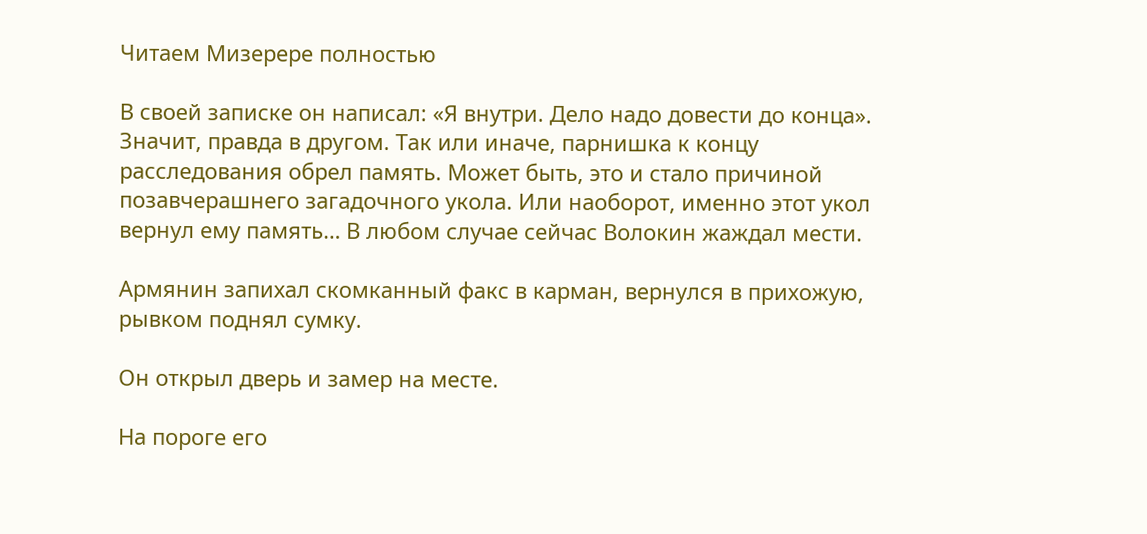Читаем Мизерере полностью

В своей записке он написал: «Я внутри. Дело надо довести до конца». Значит, правда в другом. Так или иначе, парнишка к концу расследования обрел память. Может быть, это и стало причиной позавчерашнего загадочного укола. Или наоборот, именно этот укол вернул ему память… В любом случае сейчас Волокин жаждал мести.

Армянин запихал скомканный факс в карман, вернулся в прихожую, рывком поднял сумку.

Он открыл дверь и замер на месте.

На пороге его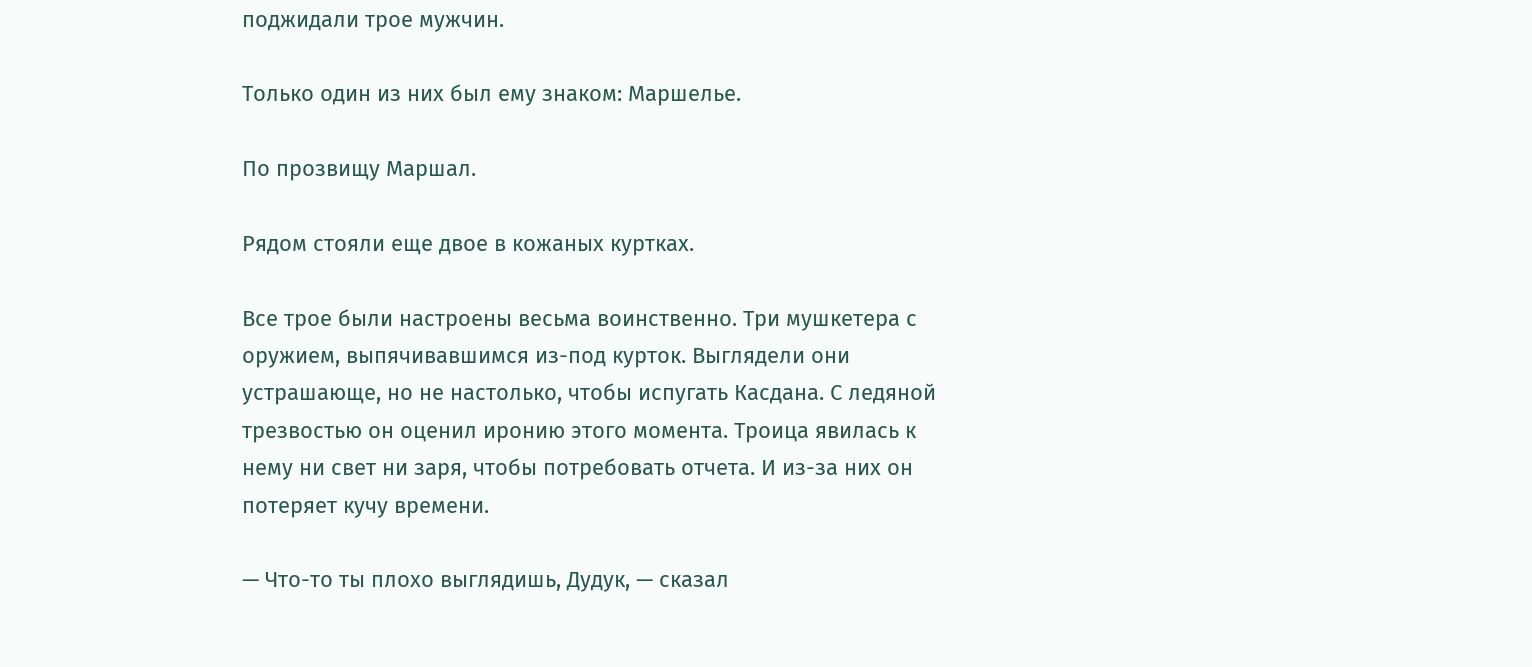поджидали трое мужчин.

Только один из них был ему знаком: Маршелье.

По прозвищу Маршал.

Рядом стояли еще двое в кожаных куртках.

Все трое были настроены весьма воинственно. Три мушкетера с оружием, выпячивавшимся из-под курток. Выглядели они устрашающе, но не настолько, чтобы испугать Касдана. С ледяной трезвостью он оценил иронию этого момента. Троица явилась к нему ни свет ни заря, чтобы потребовать отчета. И из-за них он потеряет кучу времени.

— Что-то ты плохо выглядишь, Дудук, — сказал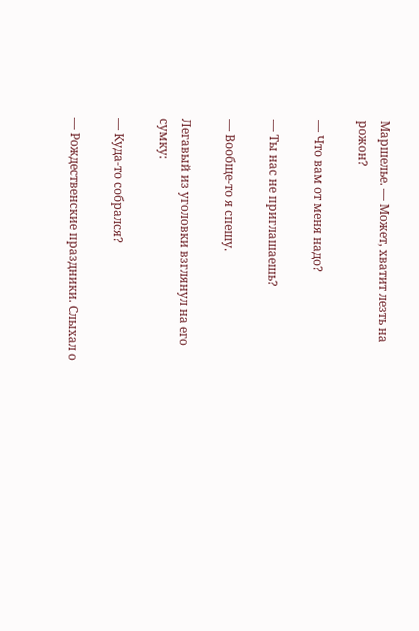Маршелье. — Может, хватит лезть на рожон?

— Что вам от меня надо?

— Ты нас не приглашаешь?

— Вообще-то я спешу.

Легавый из уголовки взглянул на его сумку:

— Куда-то собрался?

— Рождественские праздники. Слыхал о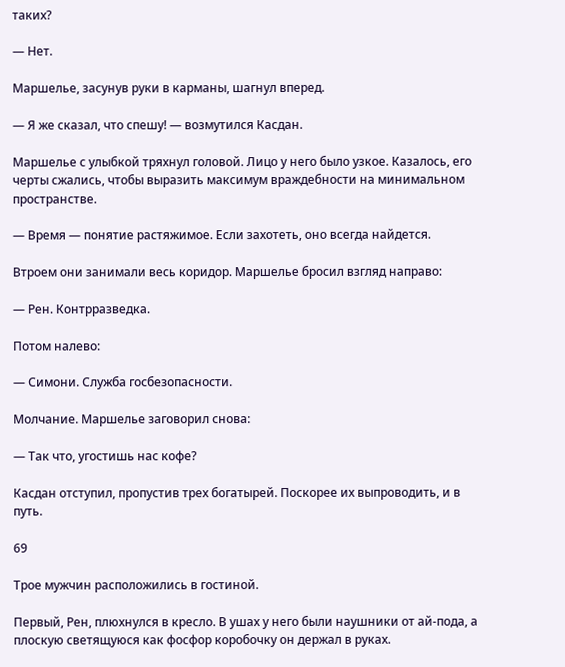таких?

— Нет.

Маршелье, засунув руки в карманы, шагнул вперед.

— Я же сказал, что спешу! — возмутился Касдан.

Маршелье с улыбкой тряхнул головой. Лицо у него было узкое. Казалось, его черты сжались, чтобы выразить максимум враждебности на минимальном пространстве.

— Время — понятие растяжимое. Если захотеть, оно всегда найдется.

Втроем они занимали весь коридор. Маршелье бросил взгляд направо:

— Рен. Контрразведка.

Потом налево:

— Симони. Служба госбезопасности.

Молчание. Маршелье заговорил снова:

— Так что, угостишь нас кофе?

Касдан отступил, пропустив трех богатырей. Поскорее их выпроводить, и в путь.

69

Трое мужчин расположились в гостиной.

Первый, Рен, плюхнулся в кресло. В ушах у него были наушники от ай-пода, а плоскую светящуюся как фосфор коробочку он держал в руках.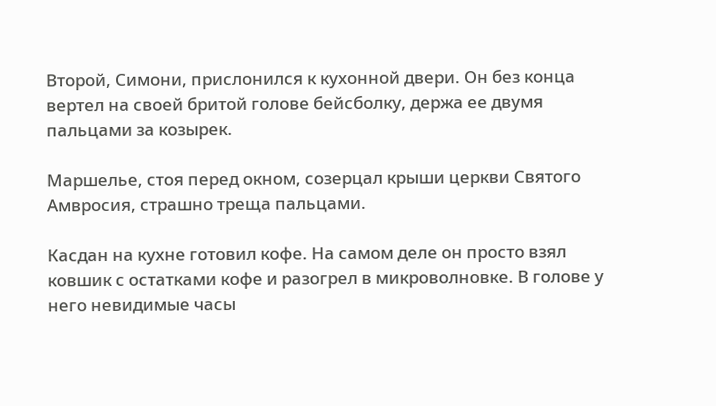Второй, Симони, прислонился к кухонной двери. Он без конца вертел на своей бритой голове бейсболку, держа ее двумя пальцами за козырек.

Маршелье, стоя перед окном, созерцал крыши церкви Святого Амвросия, страшно треща пальцами.

Касдан на кухне готовил кофе. На самом деле он просто взял ковшик с остатками кофе и разогрел в микроволновке. В голове у него невидимые часы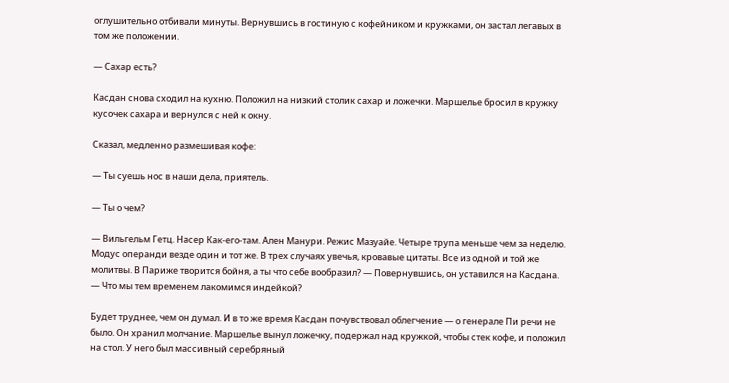оглушительно отбивали минуты. Вернувшись в гостиную с кофейником и кружками, он застал легавых в том же положении.

— Сахар есть?

Касдан снова сходил на кухню. Положил на низкий столик сахар и ложечки. Маршелье бросил в кружку кусочек сахара и вернулся с ней к окну.

Сказал, медленно размешивая кофе:

— Ты суешь нос в наши дела, приятель.

— Ты о чем?

— Вильгельм Гетц. Насер Как-его-там. Ален Манури. Режис Мазуайе. Четыре трупа меньше чем за неделю. Модус операнди везде один и тот же. В трех случаях увечья, кровавые цитаты. Все из одной и той же молитвы. В Париже творится бойня, а ты что себе вообразил? — Повернувшись, он уставился на Касдана. — Что мы тем временем лакомимся индейкой?

Будет труднее, чем он думал. И в то же время Касдан почувствовал облегчение — о генерале Пи речи не было. Он хранил молчание. Маршелье вынул ложечку, подержал над кружкой, чтобы стек кофе, и положил на стол. У него был массивный серебряный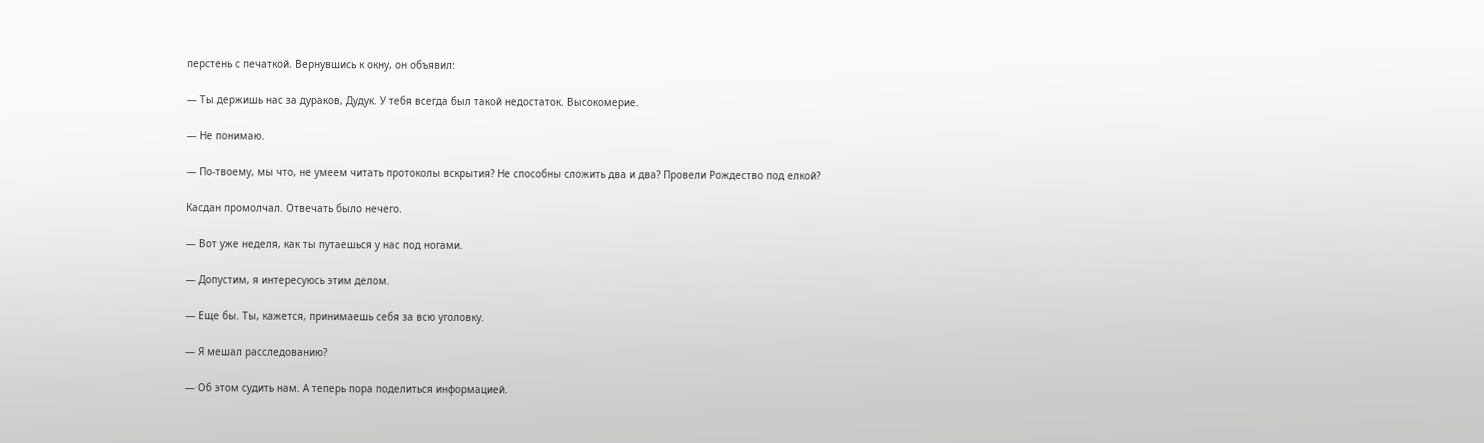перстень с печаткой. Вернувшись к окну, он объявил:

— Ты держишь нас за дураков, Дудук. У тебя всегда был такой недостаток. Высокомерие.

— Не понимаю.

— По-твоему, мы что, не умеем читать протоколы вскрытия? Не способны сложить два и два? Провели Рождество под елкой?

Касдан промолчал. Отвечать было нечего.

— Вот уже неделя, как ты путаешься у нас под ногами.

— Допустим, я интересуюсь этим делом.

— Еще бы. Ты, кажется, принимаешь себя за всю уголовку.

— Я мешал расследованию?

— Об этом судить нам. А теперь пора поделиться информацией.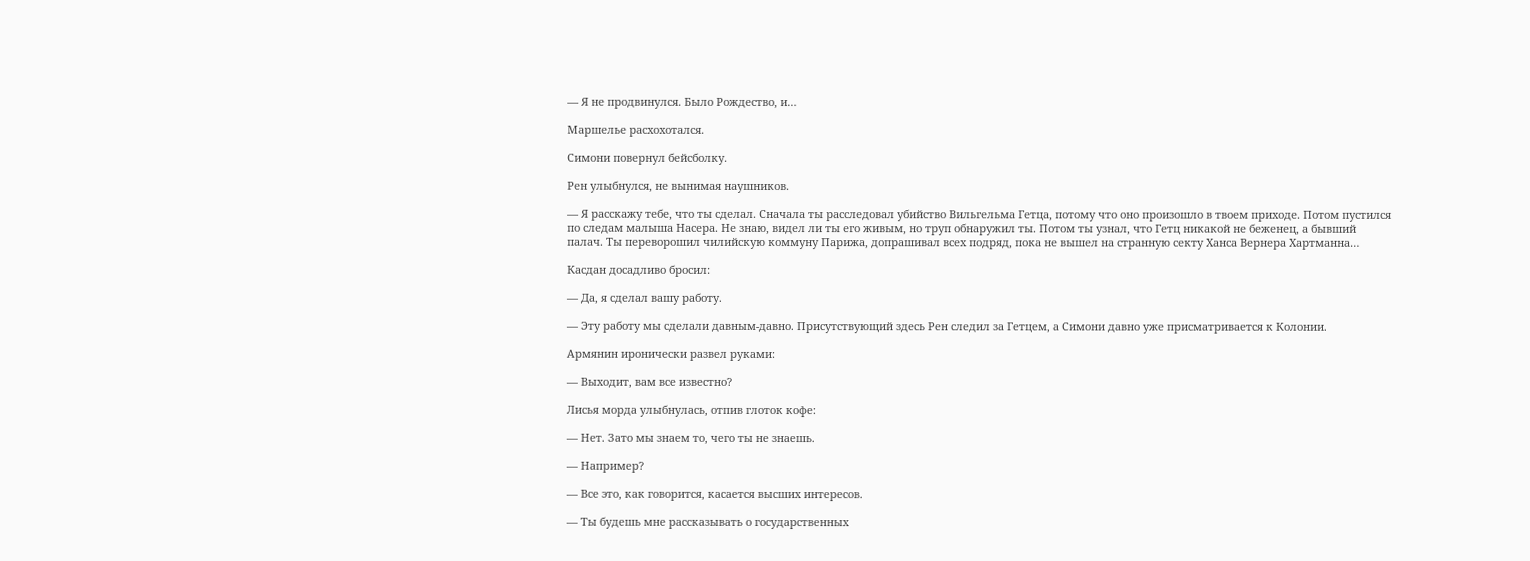— Я не продвинулся. Было Рождество, и…

Маршелье расхохотался.

Симони повернул бейсболку.

Рен улыбнулся, не вынимая наушников.

— Я расскажу тебе, что ты сделал. Сначала ты расследовал убийство Вильгельма Гетца, потому что оно произошло в твоем приходе. Потом пустился по следам малыша Насера. Не знаю, видел ли ты его живым, но труп обнаружил ты. Потом ты узнал, что Гетц никакой не беженец, а бывший палач. Ты переворошил чилийскую коммуну Парижа, допрашивал всех подряд, пока не вышел на странную секту Ханса Вернера Хартманна…

Касдан досадливо бросил:

— Да, я сделал вашу работу.

— Эту работу мы сделали давным-давно. Присутствующий здесь Рен следил за Гетцем, а Симони давно уже присматривается к Колонии.

Армянин иронически развел руками:

— Выходит, вам все известно?

Лисья морда улыбнулась, отпив глоток кофе:

— Нет. Зато мы знаем то, чего ты не знаешь.

— Например?

— Все это, как говорится, касается высших интересов.

— Ты будешь мне рассказывать о государственных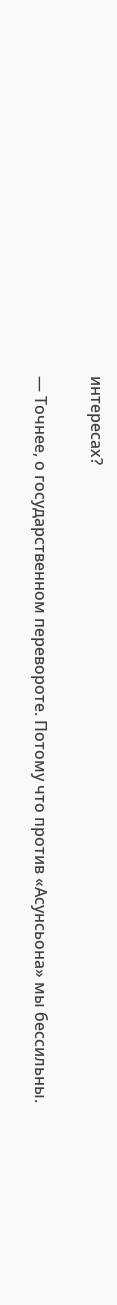интересах?

— Точнее, о государственном перевороте. Потому что против «Асунсьона» мы бессильны.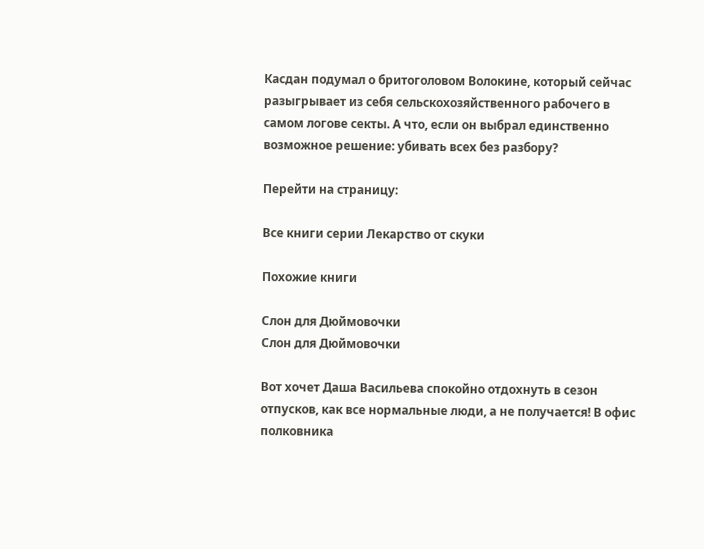Касдан подумал о бритоголовом Волокине, который сейчас разыгрывает из себя сельскохозяйственного рабочего в самом логове секты. А что, если он выбрал единственно возможное решение: убивать всех без разбору?

Перейти на страницу:

Все книги серии Лекарство от скуки

Похожие книги

Слон для Дюймовочки
Слон для Дюймовочки

Вот хочет Даша Васильева спокойно отдохнуть в сезон отпусков, как все нормальные люди, а не получается! В офис полковника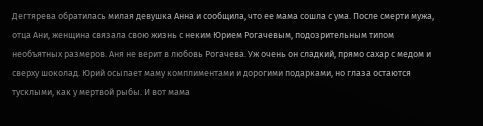Дегтярева обратилась милая девушка Анна и сообщила, что ее мама сошла с ума. После смерти мужа, отца Ани, женщина связала свою жизнь с неким Юрием Рогачевым, подозрительным типом необъятных размеров. Аня не верит в любовь Рогачева. Уж очень он сладкий, прямо сахар с медом и сверху шоколад. Юрий осыпает маму комплиментами и дорогими подарками, но глаза остаются тусклыми, как у мертвой рыбы. И вот мама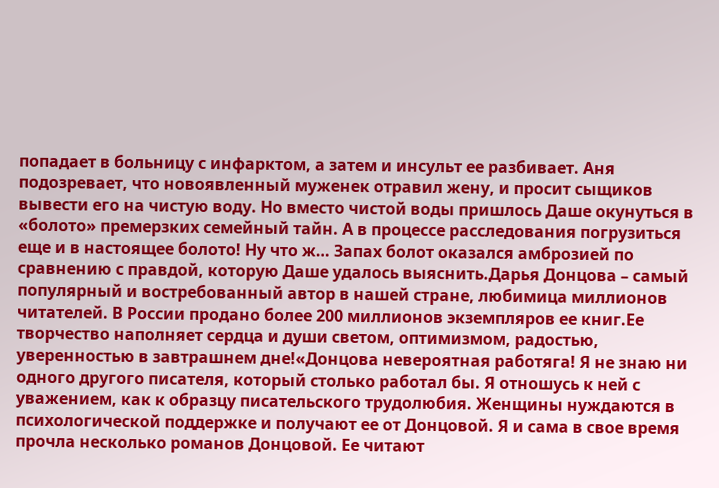попадает в больницу с инфарктом, а затем и инсульт ее разбивает. Аня подозревает, что новоявленный муженек отравил жену, и просит сыщиков вывести его на чистую воду. Но вместо чистой воды пришлось Даше окунуться в «болото» премерзких семейный тайн. А в процессе расследования погрузиться еще и в настоящее болото! Ну что ж… Запах болот оказался амброзией по сравнению с правдой, которую Даше удалось выяснить.Дарья Донцова – самый популярный и востребованный автор в нашей стране, любимица миллионов читателей. В России продано более 200 миллионов экземпляров ее книг.Ее творчество наполняет сердца и души светом, оптимизмом, радостью, уверенностью в завтрашнем дне!«Донцова невероятная работяга! Я не знаю ни одного другого писателя, который столько работал бы. Я отношусь к ней с уважением, как к образцу писательского трудолюбия. Женщины нуждаются в психологической поддержке и получают ее от Донцовой. Я и сама в свое время прочла несколько романов Донцовой. Ее читают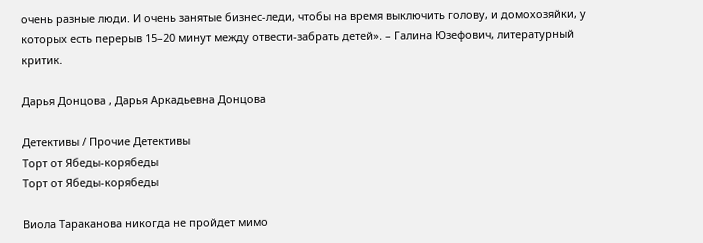очень разные люди. И очень занятые бизнес-леди, чтобы на время выключить голову, и домохозяйки, у которых есть перерыв 15–20 минут между отвести-забрать детей». – Галина Юзефович, литературный критик.

Дарья Донцова , Дарья Аркадьевна Донцова

Детективы / Прочие Детективы
Торт от Ябеды-корябеды
Торт от Ябеды-корябеды

Виола Тараканова никогда не пройдет мимо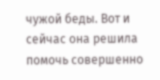чужой беды. Вот и сейчас она решила помочь совершенно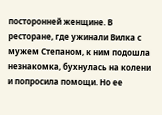посторонней женщине. В ресторане, где ужинали Вилка с мужем Степаном, к ним подошла незнакомка, бухнулась на колени и попросила помощи. Но ее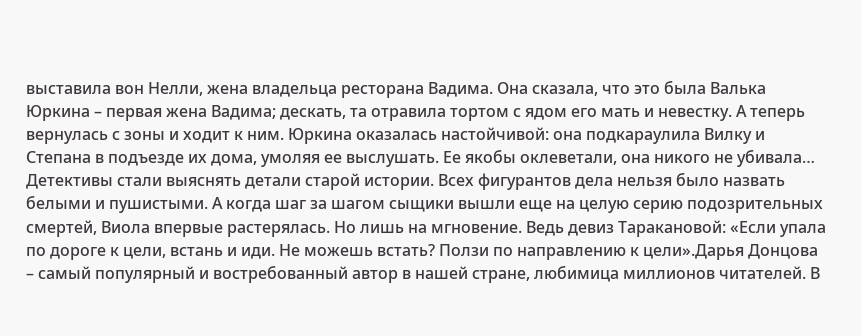выставила вон Нелли, жена владельца ресторана Вадима. Она сказала, что это была Валька Юркина – первая жена Вадима; дескать, та отравила тортом с ядом его мать и невестку. А теперь вернулась с зоны и ходит к ним. Юркина оказалась настойчивой: она подкараулила Вилку и Степана в подъезде их дома, умоляя ее выслушать. Ее якобы оклеветали, она никого не убивала… Детективы стали выяснять детали старой истории. Всех фигурантов дела нельзя было назвать белыми и пушистыми. А когда шаг за шагом сыщики вышли еще на целую серию подозрительных смертей, Виола впервые растерялась. Но лишь на мгновение. Ведь девиз Таракановой: «Если упала по дороге к цели, встань и иди. Не можешь встать? Ползи по направлению к цели».Дарья Донцова – самый популярный и востребованный автор в нашей стране, любимица миллионов читателей. В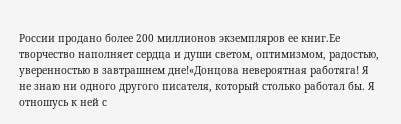России продано более 200 миллионов экземпляров ее книг.Ее творчество наполняет сердца и души светом, оптимизмом, радостью, уверенностью в завтрашнем дне!«Донцова невероятная работяга! Я не знаю ни одного другого писателя, который столько работал бы. Я отношусь к ней с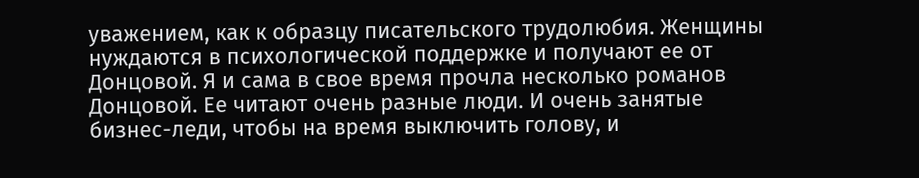уважением, как к образцу писательского трудолюбия. Женщины нуждаются в психологической поддержке и получают ее от Донцовой. Я и сама в свое время прочла несколько романов Донцовой. Ее читают очень разные люди. И очень занятые бизнес-леди, чтобы на время выключить голову, и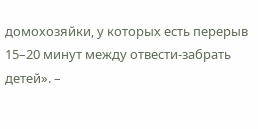домохозяйки, у которых есть перерыв 15–20 минут между отвести-забрать детей». –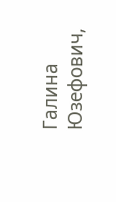Галина Юзефович,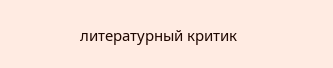литературный критик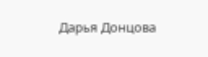Дарья Донцова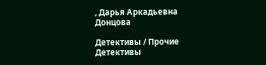, Дарья Аркадьевна Донцова

Детективы / Прочие Детективы